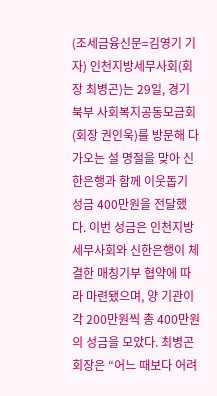(조세금융신문=김영기 기자) 인천지방세무사회(회장 최병곤)는 29일, 경기북부 사회복지공동모금회(회장 권인욱)를 방문해 다가오는 설 명절을 맞아 신한은행과 함께 이웃돕기 성금 400만원을 전달했다. 이번 성금은 인천지방세무사회와 신한은행이 체결한 매칭기부 협약에 따라 마련됐으며, 양 기관이 각 200만원씩 총 400만원의 성금을 모았다. 최병곤 회장은 “어느 때보다 어려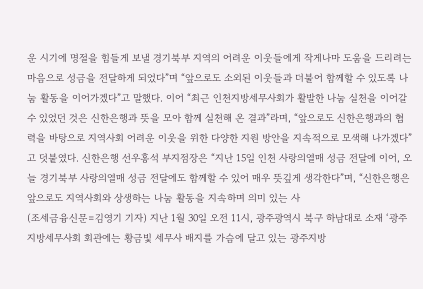운 시기에 명절을 힘들게 보낼 경기북부 지역의 어려운 이웃들에게 작게나마 도움을 드리려는 마음으로 성금을 전달하게 되었다”며 “앞으로도 소외된 이웃들과 더불어 함께할 수 있도록 나눔 활동을 이어가겠다”고 말했다. 이어 “최근 인천지방세무사회가 활발한 나눔 실천을 이어갈 수 있었던 것은 신한은행과 뜻을 모아 함께 실천해 온 결과”라며, “앞으로도 신한은행과의 협력을 바탕으로 지역사회 어려운 이웃을 위한 다양한 지원 방안을 지속적으로 모색해 나가겠다”고 덧붙였다. 신한은행 선우홍석 부지점장은 “지난 15일 인천 사랑의열매 성금 전달에 이어, 오늘 경기북부 사랑의열매 성금 전달에도 함께할 수 있어 매우 뜻깊게 생각한다”며, “신한은행은 앞으로도 지역사회와 상생하는 나눔 활동을 지속하며 의미 있는 사
(조세금융신문=김영기 기자) 지난 1월 30일 오전 11시, 광주광역시 북구 하남대로 소재 ‘광주지방세무사회 회관에는 황금빛 세무사 배지를 가슴에 달고 있는 광주지방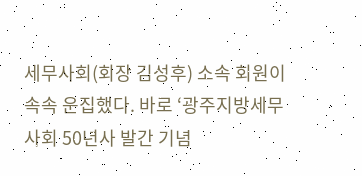세무사회(회장 김성후) 소속 회원이 속속 운집했다. 바로 ‘광주지방세무사회 50년사 발간 기념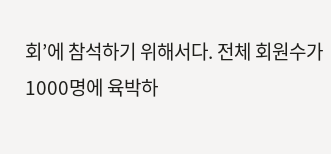회’에 참석하기 위해서다. 전체 회원수가 1000명에 육박하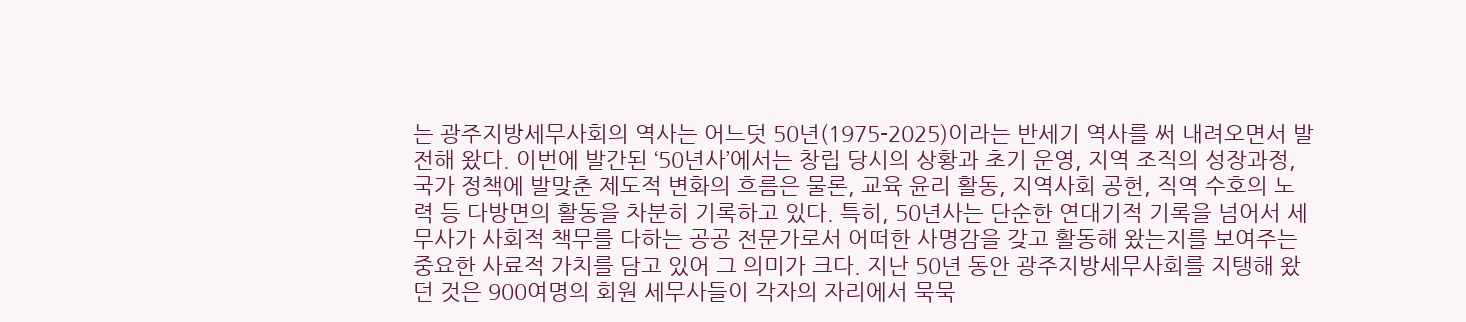는 광주지방세무사회의 역사는 어느덧 50년(1975-2025)이라는 반세기 역사를 써 내려오면서 발전해 왔다. 이번에 발간된 ‘50년사’에서는 창립 당시의 상황과 초기 운영, 지역 조직의 성장과정, 국가 정책에 발맞춘 제도적 변화의 흐름은 물론, 교육 윤리 활동, 지역사회 공헌, 직역 수호의 노력 등 다방면의 활동을 차분히 기록하고 있다. 특히, 50년사는 단순한 연대기적 기록을 넘어서 세무사가 사회적 책무를 다하는 공공 전문가로서 어떠한 사명감을 갖고 활동해 왔는지를 보여주는 중요한 사료적 가치를 담고 있어 그 의미가 크다. 지난 50년 동안 광주지방세무사회를 지탱해 왔던 것은 900여명의 회원 세무사들이 각자의 자리에서 묵묵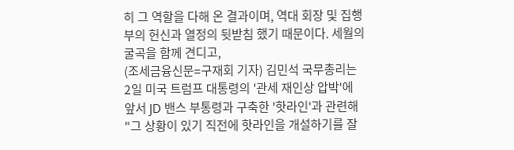히 그 역할을 다해 온 결과이며, 역대 회장 및 집행부의 헌신과 열정의 뒷받침 했기 때문이다. 세월의 굴곡을 함께 견디고,
(조세금융신문=구재회 기자) 김민석 국무총리는 2일 미국 트럼프 대통령의 '관세 재인상 압박'에 앞서 JD 밴스 부통령과 구축한 '핫라인'과 관련해 "그 상황이 있기 직전에 핫라인을 개설하기를 잘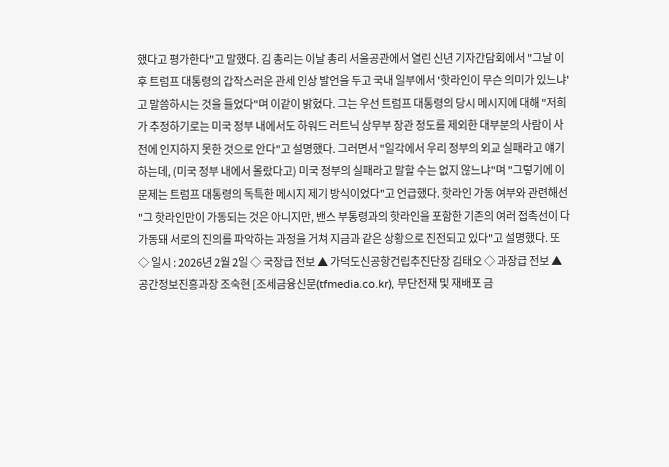했다고 평가한다"고 말했다. 김 총리는 이날 총리 서울공관에서 열린 신년 기자간담회에서 "그날 이후 트럼프 대통령의 갑작스러운 관세 인상 발언을 두고 국내 일부에서 '핫라인이 무슨 의미가 있느냐'고 말씀하시는 것을 들었다"며 이같이 밝혔다. 그는 우선 트럼프 대통령의 당시 메시지에 대해 "저희가 추정하기로는 미국 정부 내에서도 하워드 러트닉 상무부 장관 정도를 제외한 대부분의 사람이 사전에 인지하지 못한 것으로 안다"고 설명했다. 그러면서 "일각에서 우리 정부의 외교 실패라고 얘기하는데, (미국 정부 내에서 몰랐다고) 미국 정부의 실패라고 말할 수는 없지 않느냐"며 "그렇기에 이 문제는 트럼프 대통령의 독특한 메시지 제기 방식이었다"고 언급했다. 핫라인 가동 여부와 관련해선 "그 핫라인만이 가동되는 것은 아니지만, 밴스 부통령과의 핫라인을 포함한 기존의 여러 접촉선이 다 가동돼 서로의 진의를 파악하는 과정을 거쳐 지금과 같은 상황으로 진전되고 있다"고 설명했다. 또
◇ 일시 : 2026년 2월 2일 ◇ 국장급 전보 ▲ 가덕도신공항건립추진단장 김태오 ◇ 과장급 전보 ▲ 공간정보진흥과장 조숙현 [조세금융신문(tfmedia.co.kr), 무단전재 및 재배포 금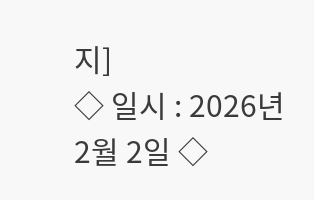지]
◇ 일시 : 2026년 2월 2일 ◇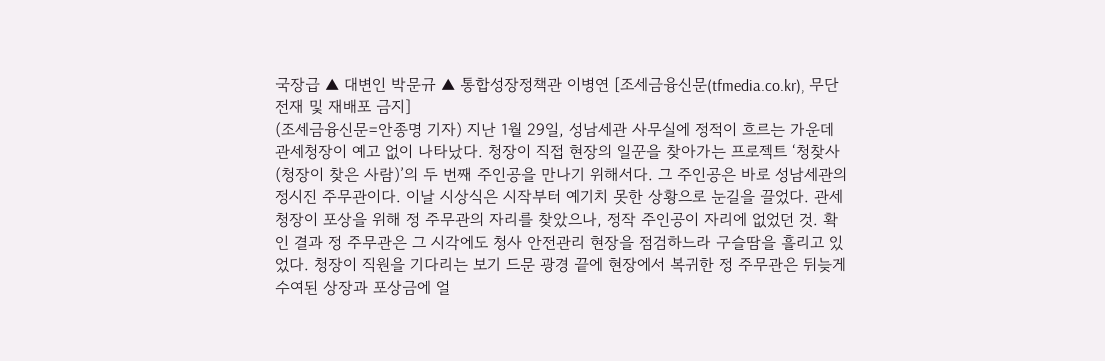국장급 ▲ 대변인 박문규 ▲ 통합성장정책관 이병연 [조세금융신문(tfmedia.co.kr), 무단전재 및 재배포 금지]
(조세금융신문=안종명 기자) 지난 1월 29일, 성남세관 사무실에 정적이 흐르는 가운데 관세청장이 예고 없이 나타났다. 청장이 직접 현장의 일꾼을 찾아가는 프로젝트 ‘청찾사(청장이 찾은 사람)’의 두 번째 주인공을 만나기 위해서다. 그 주인공은 바로 성남세관의 정시진 주무관이다. 이날 시상식은 시작부터 예기치 못한 상황으로 눈길을 끌었다. 관세청장이 포상을 위해 정 주무관의 자리를 찾았으나, 정작 주인공이 자리에 없었던 것. 확인 결과 정 주무관은 그 시각에도 청사 안전관리 현장을 점검하느라 구슬땀을 흘리고 있었다. 청장이 직원을 기다리는 보기 드문 광경 끝에 현장에서 복귀한 정 주무관은 뒤늦게 수여된 상장과 포상금에 얼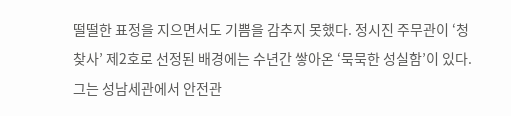떨떨한 표정을 지으면서도 기쁨을 감추지 못했다. 정시진 주무관이 ‘청찾사’ 제2호로 선정된 배경에는 수년간 쌓아온 ‘묵묵한 성실함’이 있다. 그는 성남세관에서 안전관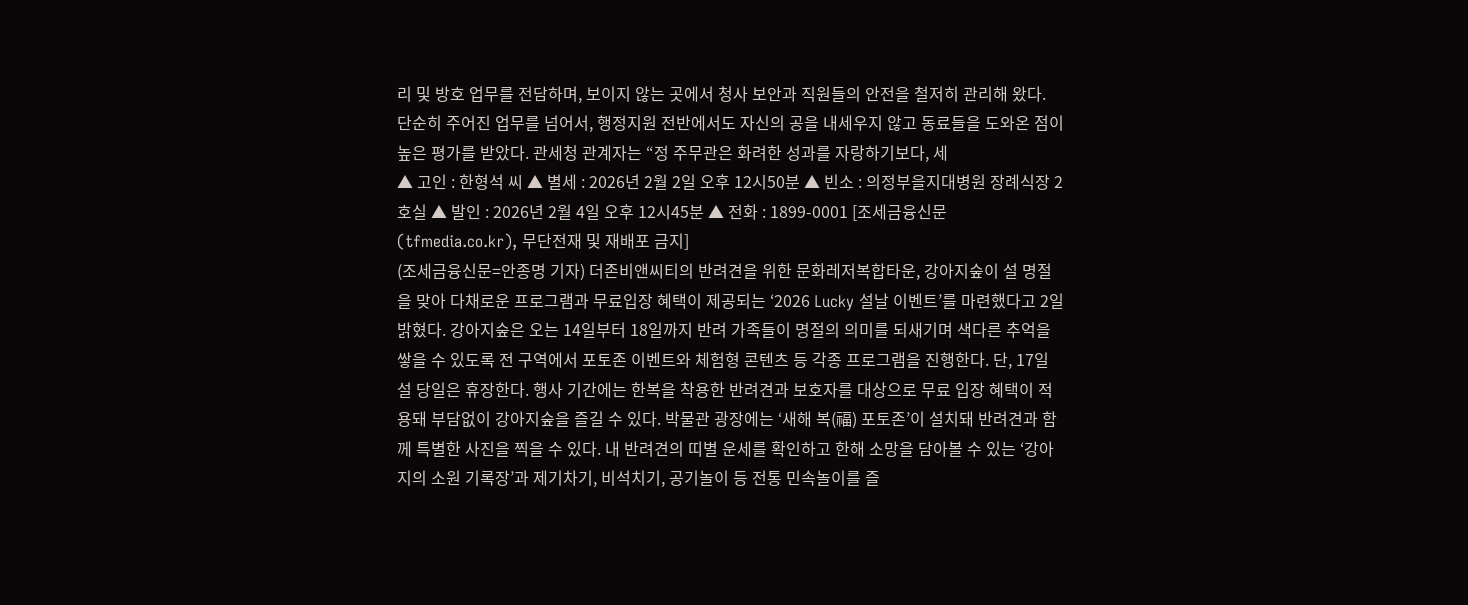리 및 방호 업무를 전담하며, 보이지 않는 곳에서 청사 보안과 직원들의 안전을 철저히 관리해 왔다. 단순히 주어진 업무를 넘어서, 행정지원 전반에서도 자신의 공을 내세우지 않고 동료들을 도와온 점이 높은 평가를 받았다. 관세청 관계자는 “정 주무관은 화려한 성과를 자랑하기보다, 세
▲ 고인 : 한형석 씨 ▲ 별세 : 2026년 2월 2일 오후 12시50분 ▲ 빈소 : 의정부을지대병원 장례식장 2호실 ▲ 발인 : 2026년 2월 4일 오후 12시45분 ▲ 전화 : 1899-0001 [조세금융신문(tfmedia.co.kr), 무단전재 및 재배포 금지]
(조세금융신문=안종명 기자) 더존비앤씨티의 반려견을 위한 문화레저복합타운, 강아지숲이 설 명절을 맞아 다채로운 프로그램과 무료입장 혜택이 제공되는 ‘2026 Lucky 설날 이벤트’를 마련했다고 2일 밝혔다. 강아지숲은 오는 14일부터 18일까지 반려 가족들이 명절의 의미를 되새기며 색다른 추억을 쌓을 수 있도록 전 구역에서 포토존 이벤트와 체험형 콘텐츠 등 각종 프로그램을 진행한다. 단, 17일 설 당일은 휴장한다. 행사 기간에는 한복을 착용한 반려견과 보호자를 대상으로 무료 입장 혜택이 적용돼 부담없이 강아지숲을 즐길 수 있다. 박물관 광장에는 ‘새해 복(福) 포토존’이 설치돼 반려견과 함께 특별한 사진을 찍을 수 있다. 내 반려견의 띠별 운세를 확인하고 한해 소망을 담아볼 수 있는 ‘강아지의 소원 기록장’과 제기차기, 비석치기, 공기놀이 등 전통 민속놀이를 즐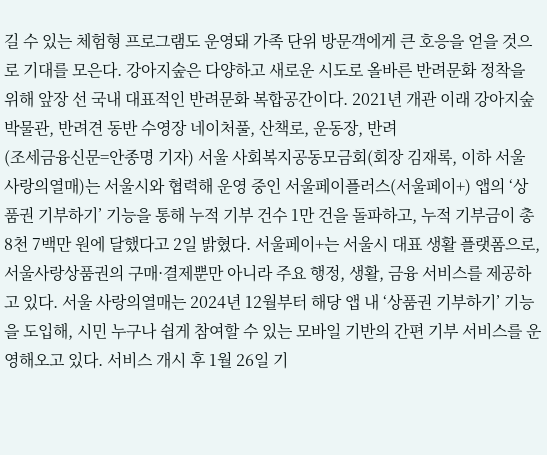길 수 있는 체험형 프로그램도 운영돼 가족 단위 방문객에게 큰 호응을 얻을 것으로 기대를 모은다. 강아지숲은 다양하고 새로운 시도로 올바른 반려문화 정착을 위해 앞장 선 국내 대표적인 반려문화 복합공간이다. 2021년 개관 이래 강아지숲 박물관, 반려견 동반 수영장 네이처풀, 산책로, 운동장, 반려
(조세금융신문=안종명 기자) 서울 사회복지공동모금회(회장 김재록, 이하 서울 사랑의열매)는 서울시와 협력해 운영 중인 서울페이플러스(서울페이+) 앱의 ‘상품권 기부하기’ 기능을 통해 누적 기부 건수 1만 건을 돌파하고, 누적 기부금이 총 8천 7백만 원에 달했다고 2일 밝혔다. 서울페이+는 서울시 대표 생활 플랫폼으로, 서울사랑상품권의 구매·결제뿐만 아니라 주요 행정, 생활, 금융 서비스를 제공하고 있다. 서울 사랑의열매는 2024년 12월부터 해당 앱 내 ‘상품권 기부하기’ 기능을 도입해, 시민 누구나 쉽게 참여할 수 있는 모바일 기반의 간편 기부 서비스를 운영해오고 있다. 서비스 개시 후 1월 26일 기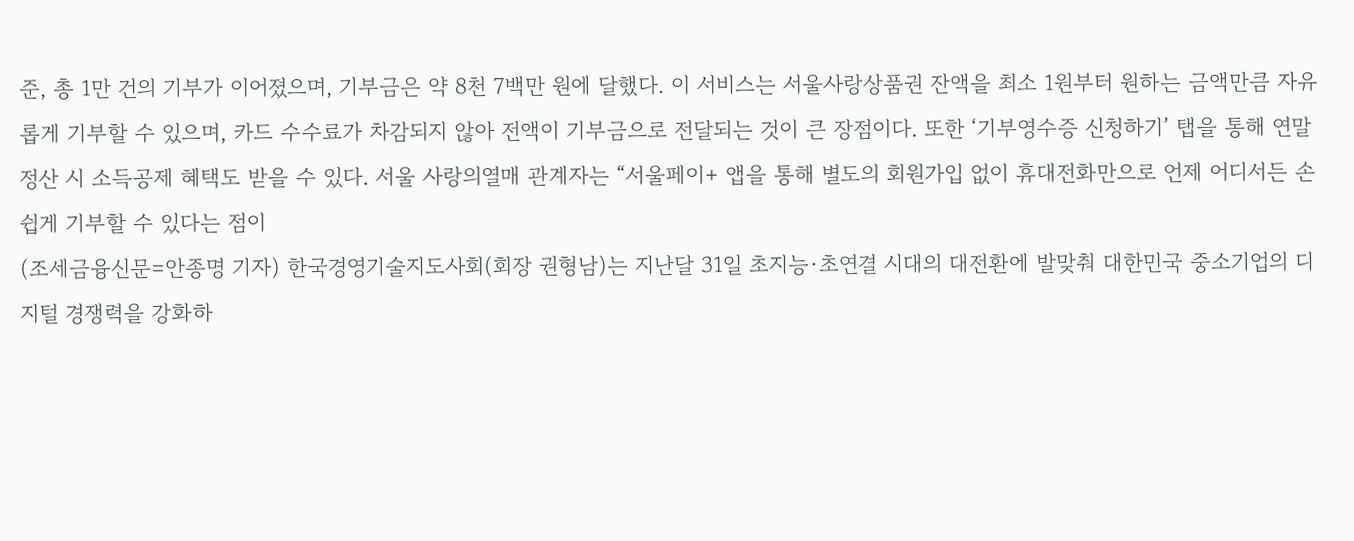준, 총 1만 건의 기부가 이어졌으며, 기부금은 약 8천 7백만 원에 달했다. 이 서비스는 서울사랑상품권 잔액을 최소 1원부터 원하는 금액만큼 자유롭게 기부할 수 있으며, 카드 수수료가 차감되지 않아 전액이 기부금으로 전달되는 것이 큰 장점이다. 또한 ‘기부영수증 신청하기’ 탭을 통해 연말정산 시 소득공제 혜택도 받을 수 있다. 서울 사랑의열매 관계자는 “서울페이+ 앱을 통해 별도의 회원가입 없이 휴대전화만으로 언제 어디서든 손쉽게 기부할 수 있다는 점이
(조세금융신문=안종명 기자) 한국경영기술지도사회(회장 권형남)는 지난달 31일 초지능·초연결 시대의 대전환에 발맞춰 대한민국 중소기업의 디지털 경쟁력을 강화하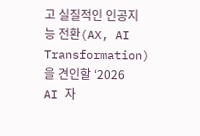고 실질적인 인공지능 전환(AX, AI Transformation)을 견인할 ‘2026 AI 자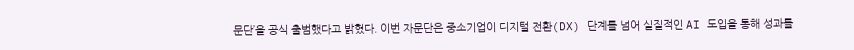문단’을 공식 출범했다고 밝혔다. 이번 자문단은 중소기업이 디지털 전환(DX) 단계를 넘어 실질적인 AI 도입을 통해 성과를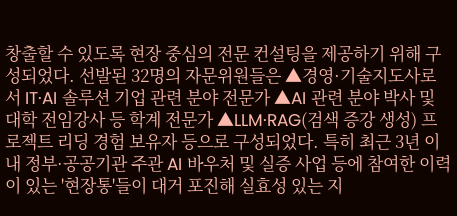창출할 수 있도록 현장 중심의 전문 컨설팅을 제공하기 위해 구성되었다. 선발된 32명의 자문위원들은 ▲경영·기술지도사로서 IT·AI 솔루션 기업 관련 분야 전문가 ▲AI 관련 분야 박사 및 대학 전임강사 등 학계 전문가 ▲LLM·RAG(검색 증강 생성) 프로젝트 리딩 경험 보유자 등으로 구성되었다. 특히 최근 3년 이내 정부·공공기관 주관 AI 바우처 및 실증 사업 등에 참여한 이력이 있는 '현장통'들이 대거 포진해 실효성 있는 지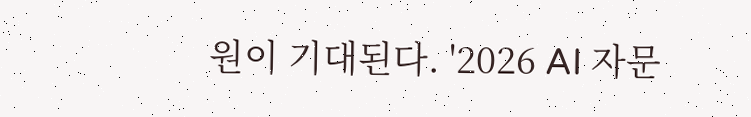원이 기대된다. '2026 AI 자문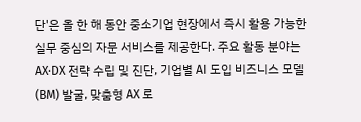단'은 올 한 해 동안 중소기업 현장에서 즉시 활용 가능한 실무 중심의 자문 서비스를 제공한다. 주요 활동 분야는 AX·DX 전략 수립 및 진단, 기업별 AI 도입 비즈니스 모델(BM) 발굴, 맞춤형 AX 로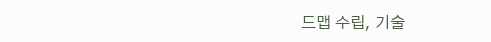드맵 수립, 기술